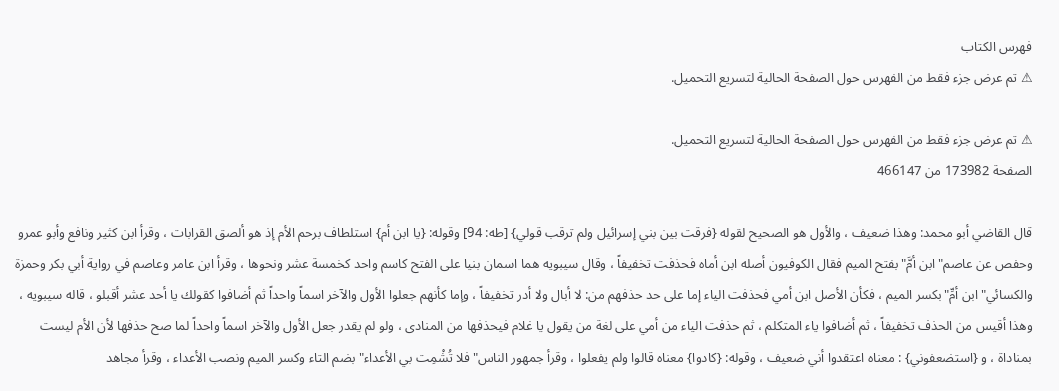فهرس الكتاب
⚠ تم عرض جزء فقط من الفهرس حول الصفحة الحالية لتسريع التحميل.

⚠ تم عرض جزء فقط من الفهرس حول الصفحة الحالية لتسريع التحميل.
الصفحة 173982 من 466147

قال القاضي أبو محمد: وهذا ضعيف ، والأول هو الصحيح لقوله {فرقت بين بني إسرائيل ولم ترقب قولي} [طه: 94] وقوله: {يا ابن أم} استلطاف برحم الأم إذ هو ألصق القرابات ، وقرأ ابن كثير ونافع وأبو عمرو وحفص عن عاصم"ابن أمَّ"بفتح الميم فقال الكوفيون أصله ابن أماه فحذفت تخفيفاً ، وقال سيبويه هما اسمان بنيا على الفتح كاسم واحد كخمسة عشر ونحوها ، وقرأ ابن عامر وعاصم في رواية أبي بكر وحمزة والكسائي"ابن أمِّ"بكسر الميم ، فكأن الأصل ابن أمي فحذفت الياء إما على حد حذفهم من: لا أبال ولا أدر تخفيفاً ، وإما كأنهم جعلوا الأول والآخر اسماً واحداً ثم أضافوا كقولك يا أحد عشر أقبلو ، قاله سيبويه ، وهذا أقيس من الحذف تخفيفاً ، ثم أضافوا ياء المتكلم ، ثم حذفت الياء من أمي على لغة من يقول يا غلام فيحذفها من المنادى ، ولو لم يقدر جعل الأول والآخر اسماً واحداً لما صح حذفها لأن الأم ليست بمناداة ، و {استضعفوني} : معناه اعتقدوا أني ضعيف ، وقوله: {كادوا} معناه قالوا ولم يفعلوا ، وقرأ جمهور الناس"فلا تُشْمِت بي الأعداء"بضم التاء وكسر الميم ونصب الأعداء ، وقرأ مجاهد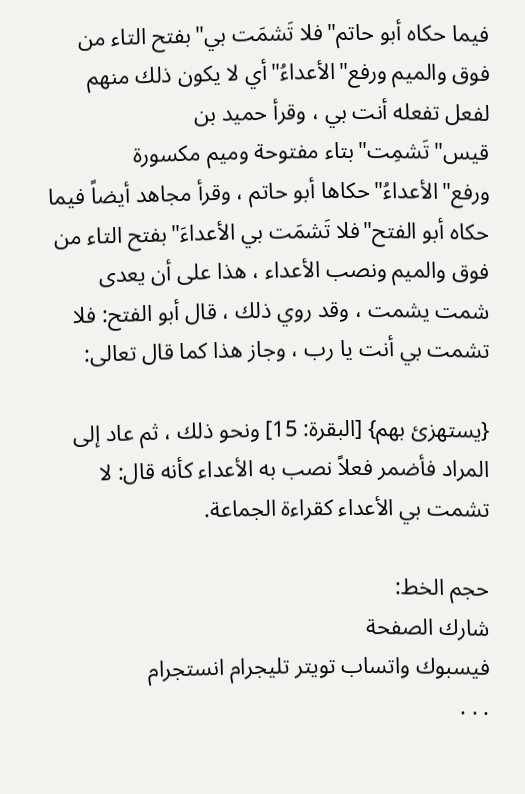فيما حكاه أبو حاتم"فلا تَشمَت بي"بفتح التاء من فوق والميم ورفع"الأعداءُ"أي لا يكون ذلك منهم لفعل تفعله أنت بي ، وقرأ حميد بن قيس"تَشمِت"بتاء مفتوحة وميم مكسورة ورفع"الأعداءُ"حكاها أبو حاتم ، وقرأ مجاهد أيضاً فيما حكاه أبو الفتح"فلا تَشمَت بي الأعداءَ"بفتح التاء من فوق والميم ونصب الأعداء ، هذا على أن يعدى شمت يشمت ، وقد روي ذلك ، قال أبو الفتح: فلا تشمت بي أنت يا رب ، وجاز هذا كما قال تعالى:

{يستهزئ بهم} [البقرة: 15] ونحو ذلك ، ثم عاد إلى المراد فأضمر فعلاً نصب به الأعداء كأنه قال: لا تشمت بي الأعداء كقراءة الجماعة.

حجم الخط:
شارك الصفحة
فيسبوك واتساب تويتر تليجرام انستجرام
. . .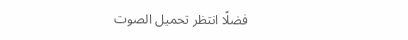فضلًا انتظر تحميل الصوت